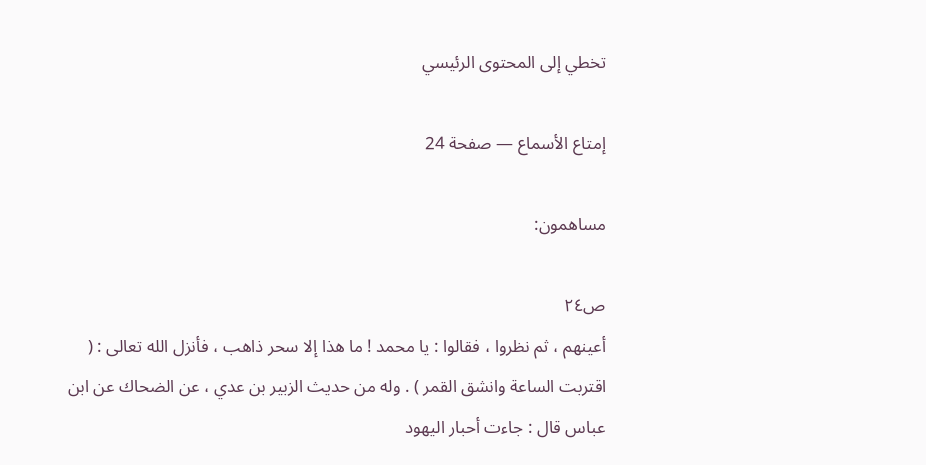تخطي إلى المحتوى الرئيسي

إمتاع الأسماع — صفحة 24

مساهمون:

ص٢٤
أعينهم ، ثم نظروا ، فقالوا : يا محمد ! ما هذا إلا سحر ذاهب ، فأنزل الله تعالى : ( اقتربت الساعة وانشق القمر ) . وله من حديث الزبير بن عدي ، عن الضحاك عن ابن عباس قال : جاءت أحبار اليهود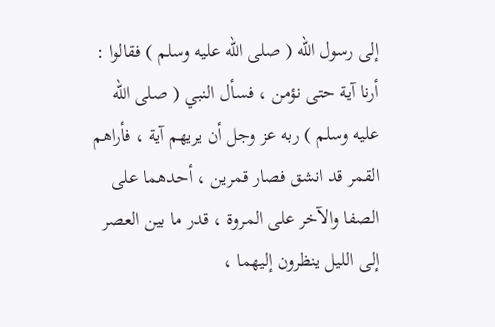إلى رسول الله ( صلى الله عليه وسلم ) فقالوا : أرنا آية حتى نؤمن ، فسأل النبي ( صلى الله عليه وسلم ) ربه عز وجل أن يريهم آية ، فأراهم القمر قد انشق فصار قمرين ، أحدهما على الصفا والآخر على المروة ، قدر ما بين العصر إلى الليل ينظرون إليهما ،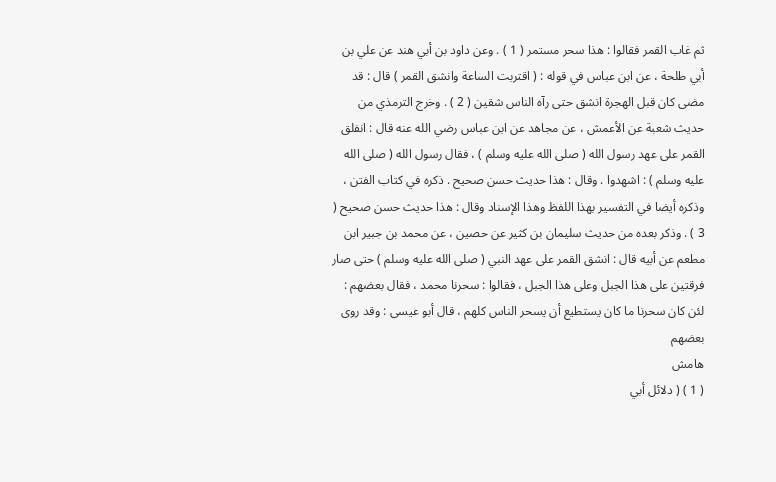ثم غاب القمر فقالوا : هذا سحر مستمر ( 1 ) . وعن داود بن أبي هند عن علي بن أبي طلحة ، عن ابن عباس في قوله : ( اقتربت الساعة وانشق القمر ) قال : قد مضى كان قبل الهجرة انشق حتى رآه الناس شقين ( 2 ) . وخرج الترمذي من حديث شعبة عن الأعمش ، عن مجاهد عن ابن عباس رضي الله عنه قال : انفلق القمر على عهد رسول الله ( صلى الله عليه وسلم ) ، فقال رسول الله ( صلى الله عليه وسلم ) : اشهدوا . وقال : هذا حديث حسن صحيح . ذكره في كتاب الفتن ، وذكره أيضا في التفسير بهذا اللفظ وهذا الإسناد وقال : هذا حديث حسن صحيح ( 3 ) . وذكر بعده من حديث سليمان بن كثير عن حصين ، عن محمد بن جبير ابن مطعم عن أبيه قال : انشق القمر على عهد النبي ( صلى الله عليه وسلم ) حتى صار فرقتين على هذا الجبل وعلى هذا الجبل ، فقالوا : سحرنا محمد ، فقال بعضهم : لئن كان سحرنا ما كان يستطيع أن يسحر الناس كلهم ، قال أبو عيسى : وقد روى بعضهم
هامش
( 1 ) ( دلائل أبي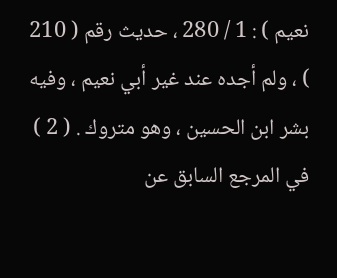نعيم ) : 1 / 280 ، حديث رقم ( 210 ) ، ولم أجده عند غير أبي نعيم ، وفيه بشر ابن الحسين ، وهو متروك . ( 2 ) في المرجع السابق عن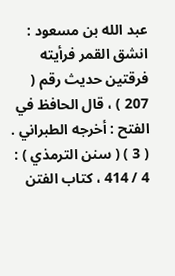عبد الله بن مسعود : انشق القمر فرأيته فرقتين حديث رقم ( 207 ) ، قال الحافظ في الفتح : أخرجه الطبراني . ( 3 ) ( سنن الترمذي ) : 4 / 414 ، كتاب الفتن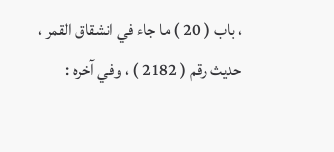، باب ( 20 ) ما جاء في انشقاق القمر ، حديث رقم ( 2182 ) ، وفي آخره :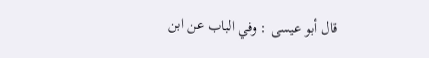قال أبو عيسى : وفي الباب عن ابن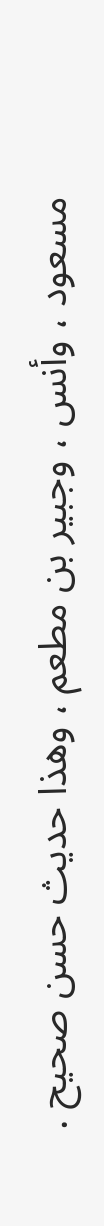مسعود ، وأنس ، وجبير بن مطعم ، وهذا حديث حسن صحيح .